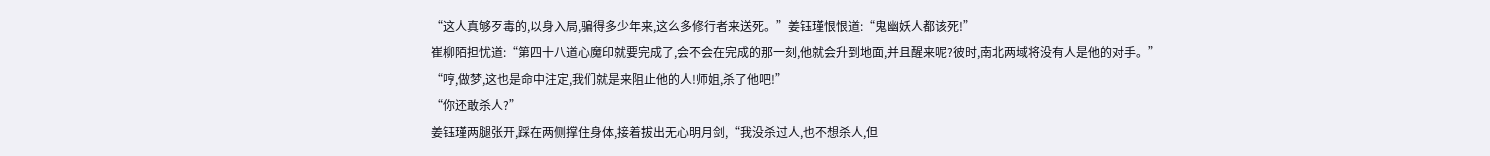“这人真够歹毒的,以身入局,骗得多少年来,这么多修行者来送死。”姜钰瑾恨恨道:“鬼幽妖人都该死!”
崔柳陌担忧道:“第四十八道心魔印就要完成了,会不会在完成的那一刻,他就会升到地面,并且醒来呢?彼时,南北两域将没有人是他的对手。”
“哼,做梦,这也是命中注定,我们就是来阻止他的人!师姐,杀了他吧!”
“你还敢杀人?”
姜钰瑾两腿张开,踩在两侧撑住身体,接着拔出无心明月剑,“我没杀过人,也不想杀人,但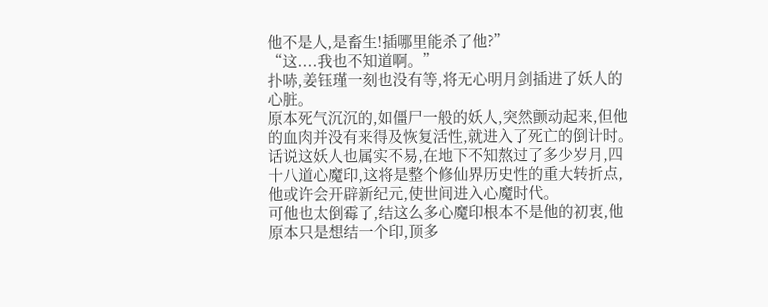他不是人,是畜生!插哪里能杀了他?”
“这....我也不知道啊。”
扑哧,姜钰瑾一刻也没有等,将无心明月剑插进了妖人的心脏。
原本死气沉沉的,如僵尸一般的妖人,突然颤动起来,但他的血肉并没有来得及恢复活性,就进入了死亡的倒计时。
话说这妖人也属实不易,在地下不知熬过了多少岁月,四十八道心魔印,这将是整个修仙界历史性的重大转折点,他或许会开辟新纪元,使世间进入心魔时代。
可他也太倒霉了,结这么多心魔印根本不是他的初衷,他原本只是想结一个印,顶多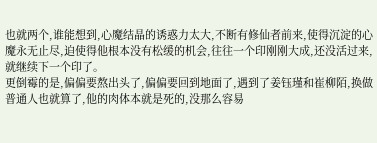也就两个,谁能想到,心魔结晶的诱惑力太大,不断有修仙者前来,使得沉淀的心魔永无止尽,迫使得他根本没有松缓的机会,往往一个印刚刚大成,还没活过来,就继续下一个印了。
更倒霉的是,偏偏要熬出头了,偏偏要回到地面了,遇到了姜钰瑾和崔柳陌,换做普通人也就算了,他的肉体本就是死的,没那么容易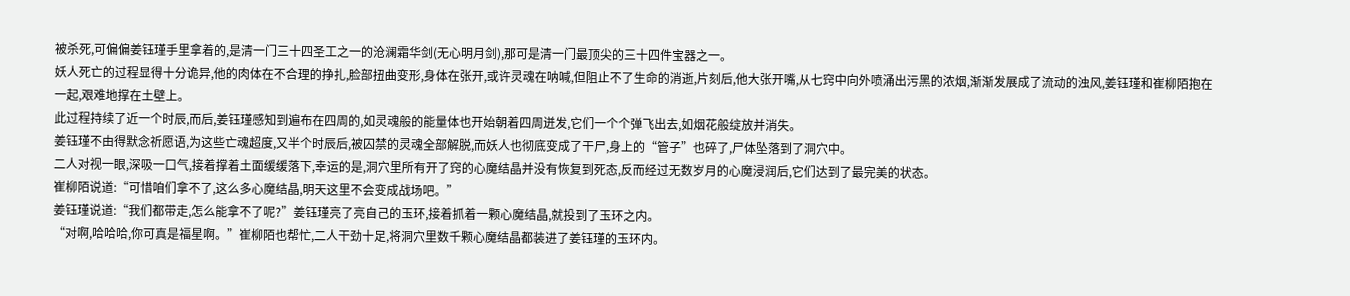被杀死,可偏偏姜钰瑾手里拿着的,是清一门三十四圣工之一的沧澜霜华剑(无心明月剑),那可是清一门最顶尖的三十四件宝器之一。
妖人死亡的过程显得十分诡异,他的肉体在不合理的挣扎,脸部扭曲变形,身体在张开,或许灵魂在呐喊,但阻止不了生命的消逝,片刻后,他大张开嘴,从七窍中向外喷涌出污黑的浓烟,渐渐发展成了流动的浊风,姜钰瑾和崔柳陌抱在一起,艰难地撑在土壁上。
此过程持续了近一个时辰,而后,姜钰瑾感知到遍布在四周的,如灵魂般的能量体也开始朝着四周迸发,它们一个个弹飞出去,如烟花般绽放并消失。
姜钰瑾不由得默念祈愿语,为这些亡魂超度,又半个时辰后,被囚禁的灵魂全部解脱,而妖人也彻底变成了干尸,身上的“管子”也碎了,尸体坠落到了洞穴中。
二人对视一眼,深吸一口气,接着撑着土面缓缓落下,幸运的是,洞穴里所有开了窍的心魔结晶并没有恢复到死态,反而经过无数岁月的心魔浸润后,它们达到了最完美的状态。
崔柳陌说道:“可惜咱们拿不了,这么多心魔结晶,明天这里不会变成战场吧。”
姜钰瑾说道:“我们都带走,怎么能拿不了呢?”姜钰瑾亮了亮自己的玉环,接着抓着一颗心魔结晶,就投到了玉环之内。
“对啊,哈哈哈,你可真是福星啊。”崔柳陌也帮忙,二人干劲十足,将洞穴里数千颗心魔结晶都装进了姜钰瑾的玉环内。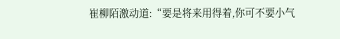崔柳陌激动道:“要是将来用得着,你可不要小气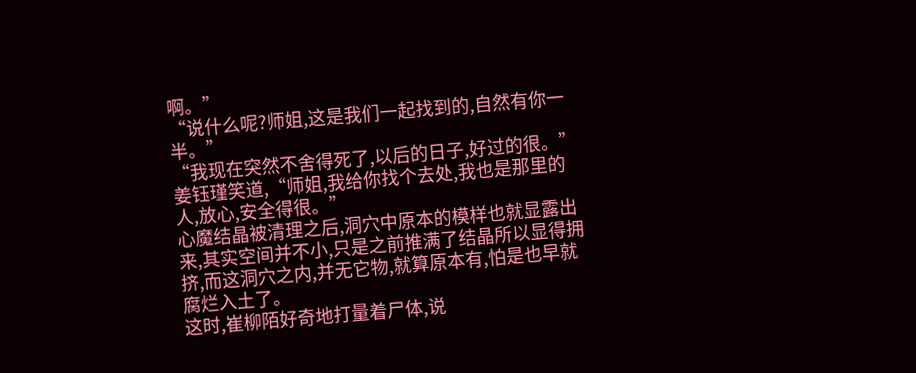啊。”
“说什么呢?师姐,这是我们一起找到的,自然有你一半。”
“我现在突然不舍得死了,以后的日子,好过的很。”
姜钰瑾笑道,“师姐,我给你找个去处,我也是那里的人,放心,安全得很。”
心魔结晶被清理之后,洞穴中原本的模样也就显露出来,其实空间并不小,只是之前推满了结晶所以显得拥挤,而这洞穴之内,并无它物,就算原本有,怕是也早就腐烂入土了。
这时,崔柳陌好奇地打量着尸体,说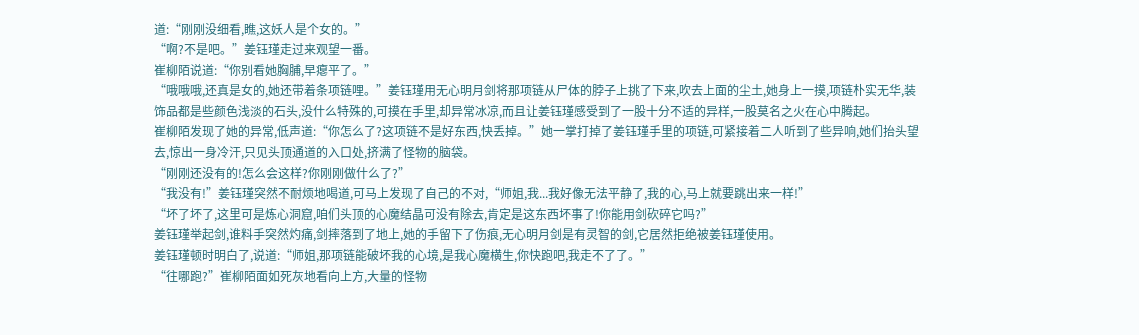道:“刚刚没细看,瞧,这妖人是个女的。”
“啊?不是吧。”姜钰瑾走过来观望一番。
崔柳陌说道:“你别看她胸脯,早瘪平了。”
“哦哦哦,还真是女的,她还带着条项链哩。”姜钰瑾用无心明月剑将那项链从尸体的脖子上挑了下来,吹去上面的尘土,她身上一摸,项链朴实无华,装饰品都是些颜色浅淡的石头,没什么特殊的,可摸在手里,却异常冰凉,而且让姜钰瑾感受到了一股十分不适的异样,一股莫名之火在心中腾起。
崔柳陌发现了她的异常,低声道:“你怎么了?这项链不是好东西,快丢掉。”她一掌打掉了姜钰瑾手里的项链,可紧接着二人听到了些异响,她们抬头望去,惊出一身冷汗,只见头顶通道的入口处,挤满了怪物的脑袋。
“刚刚还没有的!怎么会这样?你刚刚做什么了?”
“我没有!”姜钰瑾突然不耐烦地喝道,可马上发现了自己的不对,“师姐,我...我好像无法平静了,我的心,马上就要跳出来一样!”
“坏了坏了,这里可是炼心洞窟,咱们头顶的心魔结晶可没有除去,肯定是这东西坏事了!你能用剑砍碎它吗?”
姜钰瑾举起剑,谁料手突然灼痛,剑摔落到了地上,她的手留下了伤痕,无心明月剑是有灵智的剑,它居然拒绝被姜钰瑾使用。
姜钰瑾顿时明白了,说道:“师姐,那项链能破坏我的心境,是我心魔横生,你快跑吧,我走不了了。”
“往哪跑?”崔柳陌面如死灰地看向上方,大量的怪物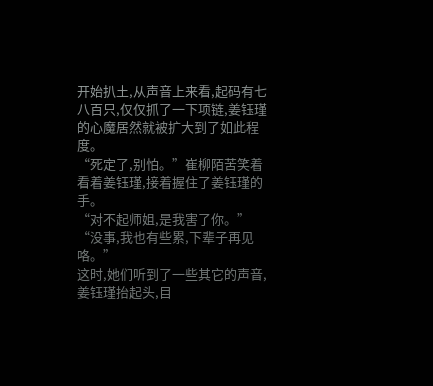开始扒土,从声音上来看,起码有七八百只,仅仅抓了一下项链,姜钰瑾的心魔居然就被扩大到了如此程度。
“死定了,别怕。”崔柳陌苦笑着看着姜钰瑾,接着握住了姜钰瑾的手。
“对不起师姐,是我害了你。”
“没事,我也有些累,下辈子再见咯。”
这时,她们听到了一些其它的声音,姜钰瑾抬起头,目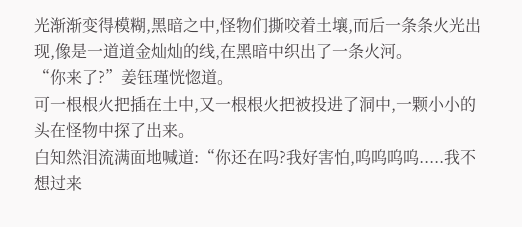光渐渐变得模糊,黑暗之中,怪物们撕咬着土壤,而后一条条火光出现,像是一道道金灿灿的线,在黑暗中织出了一条火河。
“你来了?”姜钰瑾恍惚道。
可一根根火把插在土中,又一根根火把被投进了洞中,一颗小小的头在怪物中探了出来。
白知然泪流满面地喊道:“你还在吗?我好害怕,呜呜呜呜.....我不想过来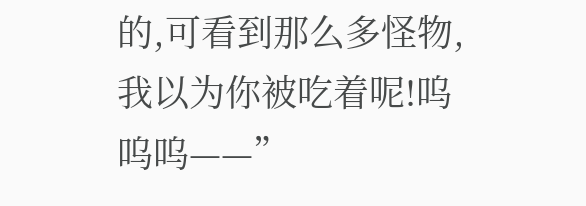的,可看到那么多怪物,我以为你被吃着呢!呜呜呜——”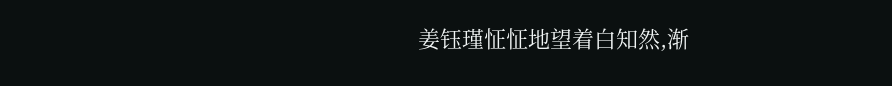姜钰瑾怔怔地望着白知然,渐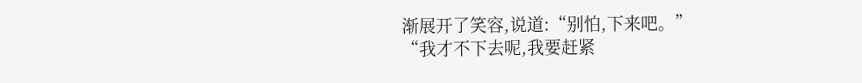渐展开了笑容,说道:“别怕,下来吧。”
“我才不下去呢,我要赶紧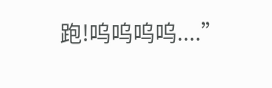跑!呜呜呜呜....”